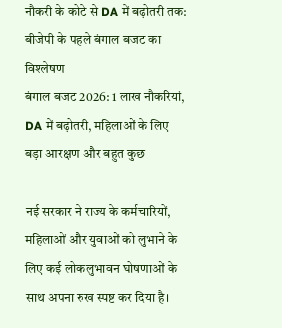नौकरी के कोटे से DA में बढ़ोतरी तक: बीजेपी के पहले बंगाल बजट का विश्लेषण
बंगाल बजट 2026: 1 लाख नौकरियां, DA में बढ़ोतरी, महिलाओं के लिए बड़ा आरक्षण और बहुत कुछ

नई सरकार ने राज्य के कर्मचारियों, महिलाओं और युवाओं को लुभाने के लिए कई लोकलुभावन घोषणाओं के साथ अपना रुख स्पष्ट कर दिया है।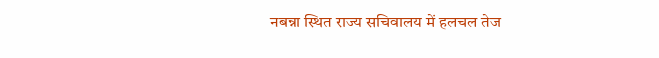नबन्ना स्थित राज्य सचिवालय में हलचल तेज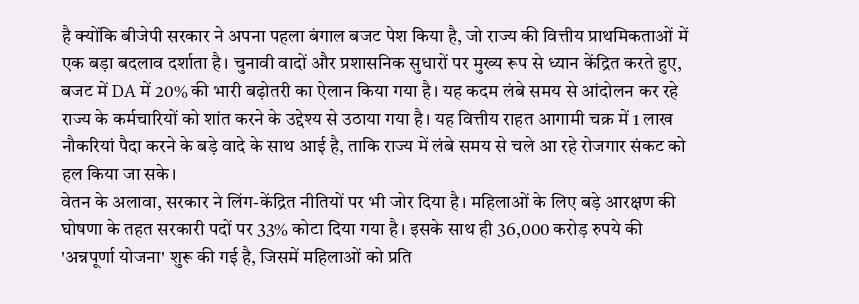है क्योंकि बीजेपी सरकार ने अपना पहला बंगाल बजट पेश किया है, जो राज्य की वित्तीय प्राथमिकताओं में एक बड़ा बदलाव दर्शाता है। चुनावी वादों और प्रशासनिक सुधारों पर मुख्य रूप से ध्यान केंद्रित करते हुए, बजट में DA में 20% की भारी बढ़ोतरी का ऐलान किया गया है। यह कदम लंबे समय से आंदोलन कर रहे राज्य के कर्मचारियों को शांत करने के उद्देश्य से उठाया गया है। यह वित्तीय राहत आगामी चक्र में 1 लाख नौकरियां पैदा करने के बड़े वादे के साथ आई है, ताकि राज्य में लंबे समय से चले आ रहे रोजगार संकट को हल किया जा सके।
वेतन के अलावा, सरकार ने लिंग-केंद्रित नीतियों पर भी जोर दिया है। महिलाओं के लिए बड़े आरक्षण की घोषणा के तहत सरकारी पदों पर 33% कोटा दिया गया है। इसके साथ ही 36,000 करोड़ रुपये की 'अन्नपूर्णा योजना' शुरू की गई है, जिसमें महिलाओं को प्रति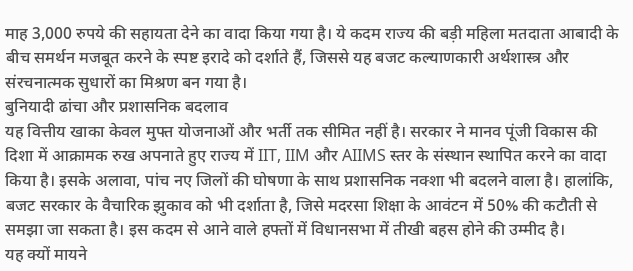माह 3,000 रुपये की सहायता देने का वादा किया गया है। ये कदम राज्य की बड़ी महिला मतदाता आबादी के बीच समर्थन मजबूत करने के स्पष्ट इरादे को दर्शाते हैं, जिससे यह बजट कल्याणकारी अर्थशास्त्र और संरचनात्मक सुधारों का मिश्रण बन गया है।
बुनियादी ढांचा और प्रशासनिक बदलाव
यह वित्तीय खाका केवल मुफ्त योजनाओं और भर्ती तक सीमित नहीं है। सरकार ने मानव पूंजी विकास की दिशा में आक्रामक रुख अपनाते हुए राज्य में IIT, IIM और AIIMS स्तर के संस्थान स्थापित करने का वादा किया है। इसके अलावा, पांच नए जिलों की घोषणा के साथ प्रशासनिक नक्शा भी बदलने वाला है। हालांकि, बजट सरकार के वैचारिक झुकाव को भी दर्शाता है, जिसे मदरसा शिक्षा के आवंटन में 50% की कटौती से समझा जा सकता है। इस कदम से आने वाले हफ्तों में विधानसभा में तीखी बहस होने की उम्मीद है।
यह क्यों मायने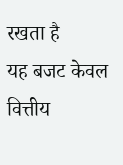रखता है
यह बजट केवल वित्तीय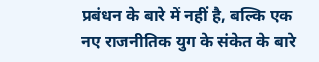प्रबंधन के बारे में नहीं है, बल्कि एक नए राजनीतिक युग के संकेत के बारे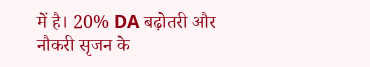में है। 20% DA बढ़ोतरी और नौकरी सृजन के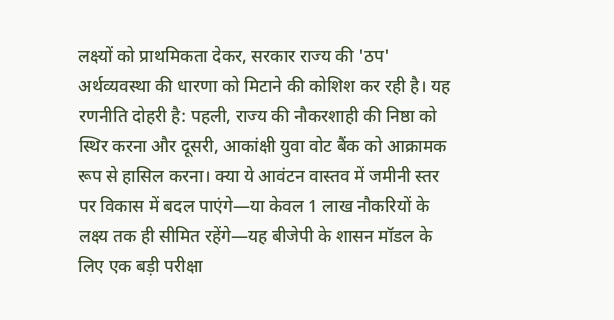लक्ष्यों को प्राथमिकता देकर, सरकार राज्य की 'ठप' अर्थव्यवस्था की धारणा को मिटाने की कोशिश कर रही है। यह रणनीति दोहरी है: पहली, राज्य की नौकरशाही की निष्ठा को स्थिर करना और दूसरी, आकांक्षी युवा वोट बैंक को आक्रामक रूप से हासिल करना। क्या ये आवंटन वास्तव में जमीनी स्तर पर विकास में बदल पाएंगे—या केवल 1 लाख नौकरियों के लक्ष्य तक ही सीमित रहेंगे—यह बीजेपी के शासन मॉडल के लिए एक बड़ी परीक्षा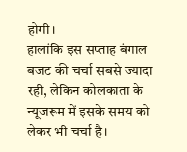होगी।
हालांकि इस सप्ताह बंगाल बजट की चर्चा सबसे ज्यादा रही, लेकिन कोलकाता के न्यूजरूम में इसके समय को लेकर भी चर्चा है।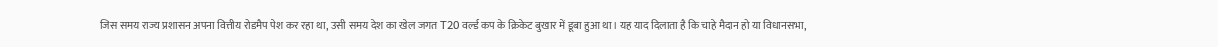जिस समय राज्य प्रशासन अपना वित्तीय रोडमैप पेश कर रहा था, उसी समय देश का खेल जगत T20 वर्ल्ड कप के क्रिकेट बुखार में डूबा हुआ था। यह याद दिलाता है कि चाहे मैदान हो या विधानसभा,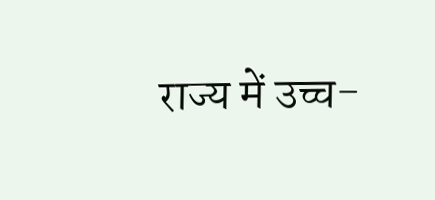राज्य में उच्च-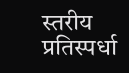स्तरीय प्रतिस्पर्धा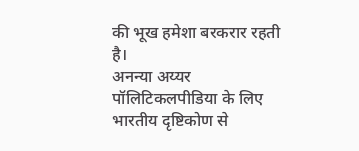की भूख हमेशा बरकरार रहती है।
अनन्या अय्यर पॉलिटिकलपीडिया के लिए भारतीय दृष्टिकोण से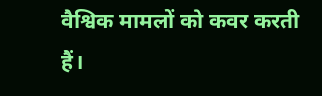वैश्विक मामलों को कवर करती हैं।